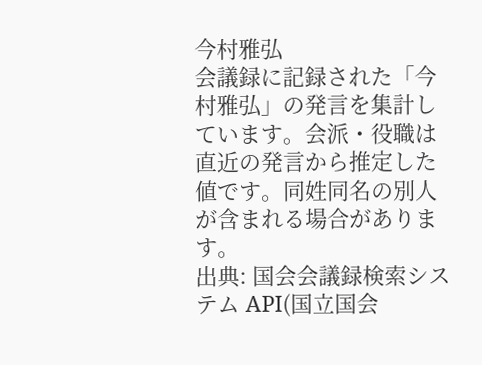今村雅弘
会議録に記録された「今村雅弘」の発言を集計しています。会派・役職は直近の発言から推定した値です。同姓同名の別人が含まれる場合があります。
出典: 国会会議録検索システム API(国立国会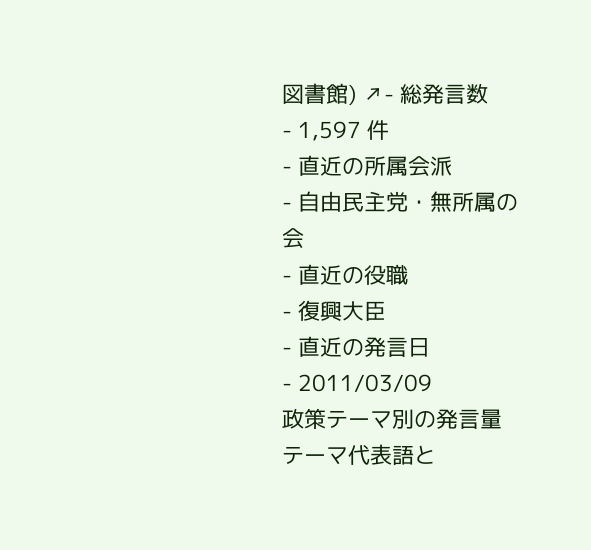図書館) ↗- 総発言数
- 1,597 件
- 直近の所属会派
- 自由民主党・無所属の会
- 直近の役職
- 復興大臣
- 直近の発言日
- 2011/03/09
政策テーマ別の発言量
テーマ代表語と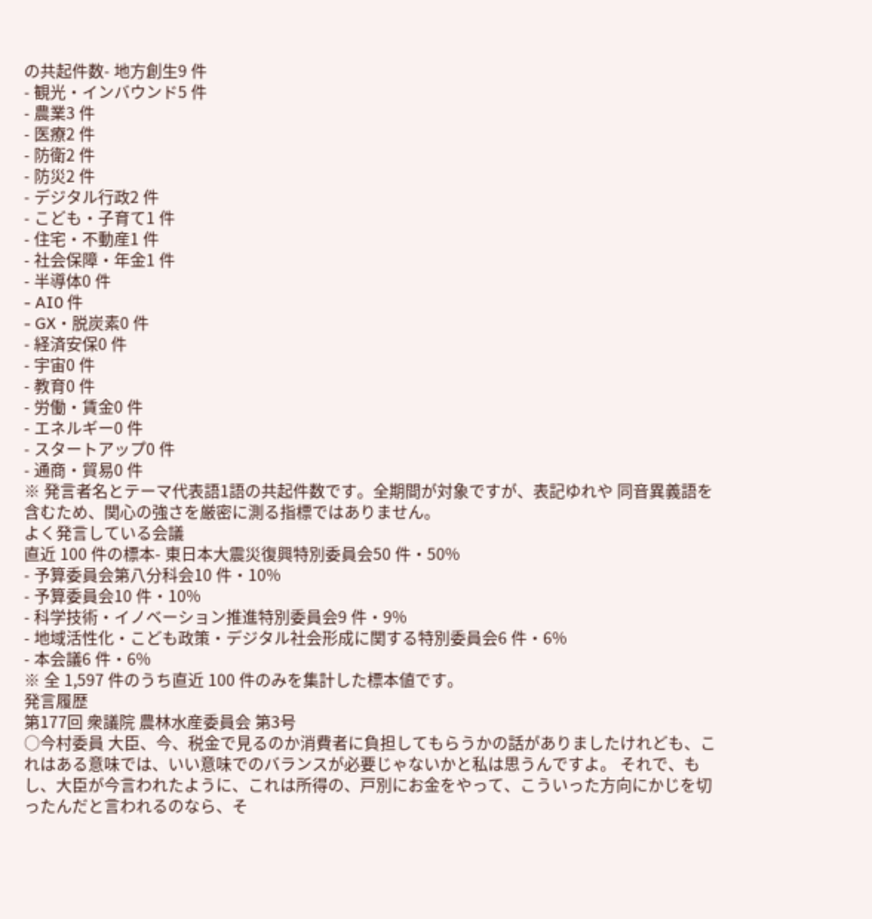の共起件数- 地方創生9 件
- 観光・インバウンド5 件
- 農業3 件
- 医療2 件
- 防衛2 件
- 防災2 件
- デジタル行政2 件
- こども・子育て1 件
- 住宅・不動産1 件
- 社会保障・年金1 件
- 半導体0 件
- AI0 件
- GX・脱炭素0 件
- 経済安保0 件
- 宇宙0 件
- 教育0 件
- 労働・賃金0 件
- エネルギー0 件
- スタートアップ0 件
- 通商・貿易0 件
※ 発言者名とテーマ代表語1語の共起件数です。全期間が対象ですが、表記ゆれや 同音異義語を含むため、関心の強さを厳密に測る指標ではありません。
よく発言している会議
直近 100 件の標本- 東日本大震災復興特別委員会50 件・50%
- 予算委員会第八分科会10 件・10%
- 予算委員会10 件・10%
- 科学技術・イノベーション推進特別委員会9 件・9%
- 地域活性化・こども政策・デジタル社会形成に関する特別委員会6 件・6%
- 本会議6 件・6%
※ 全 1,597 件のうち直近 100 件のみを集計した標本値です。
発言履歴
第177回 衆議院 農林水産委員会 第3号
○今村委員 大臣、今、税金で見るのか消費者に負担してもらうかの話がありましたけれども、これはある意味では、いい意味でのバランスが必要じゃないかと私は思うんですよ。 それで、もし、大臣が今言われたように、これは所得の、戸別にお金をやって、こういった方向にかじを切ったんだと言われるのなら、そ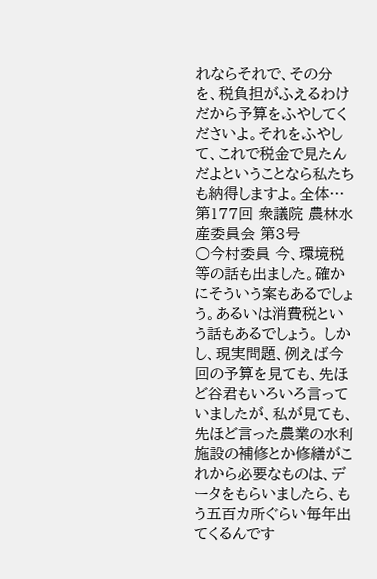れならそれで、その分を、税負担がふえるわけだから予算をふやしてくださいよ。それをふやして、これで税金で見たんだよということなら私たちも納得しますよ。全体…
第177回 衆議院 農林水産委員会 第3号
○今村委員 今、環境税等の話も出ました。確かにそういう案もあるでしょう。あるいは消費税という話もあるでしょう。 しかし、現実問題、例えば今回の予算を見ても、先ほど谷君もいろいろ言っていましたが、私が見ても、先ほど言った農業の水利施設の補修とか修繕がこれから必要なものは、データをもらいましたら、もう五百カ所ぐらい毎年出てくるんです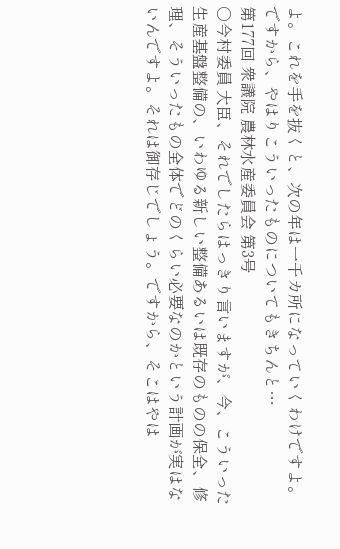よ。これを手を抜くと、次の年は一千カ所になっていくわけですよ。ですから、やはりこういったものについてもきちんと…
第177回 衆議院 農林水産委員会 第3号
○今村委員 大臣、それでしたらはっきり言いますが、今、こういった生産基盤整備の、いわゆる新しい整備あるいは既存のものの保全、修理、そういったもの全体でどのくらい必要なのかという計画が実はないんですよ。それは御存じでしょう。ですから、そこはやは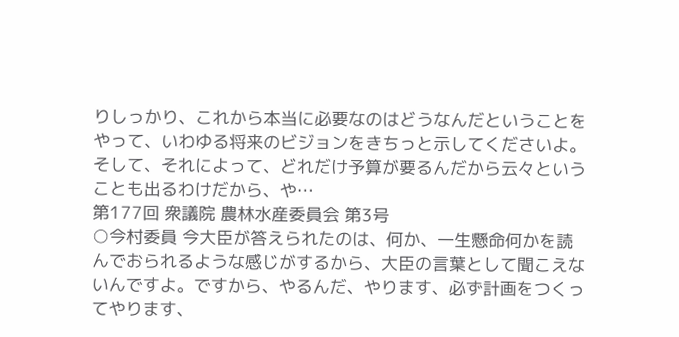りしっかり、これから本当に必要なのはどうなんだということをやって、いわゆる将来のビジョンをきちっと示してくださいよ。そして、それによって、どれだけ予算が要るんだから云々ということも出るわけだから、や…
第177回 衆議院 農林水産委員会 第3号
○今村委員 今大臣が答えられたのは、何か、一生懸命何かを読んでおられるような感じがするから、大臣の言葉として聞こえないんですよ。ですから、やるんだ、やります、必ず計画をつくってやります、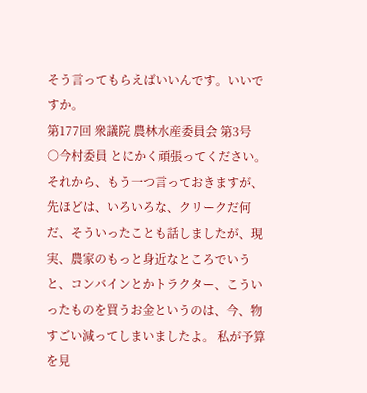そう言ってもらえばいいんです。いいですか。
第177回 衆議院 農林水産委員会 第3号
○今村委員 とにかく頑張ってください。 それから、もう一つ言っておきますが、先ほどは、いろいろな、クリークだ何だ、そういったことも話しましたが、現実、農家のもっと身近なところでいうと、コンバインとかトラクター、こういったものを買うお金というのは、今、物すごい減ってしまいましたよ。 私が予算を見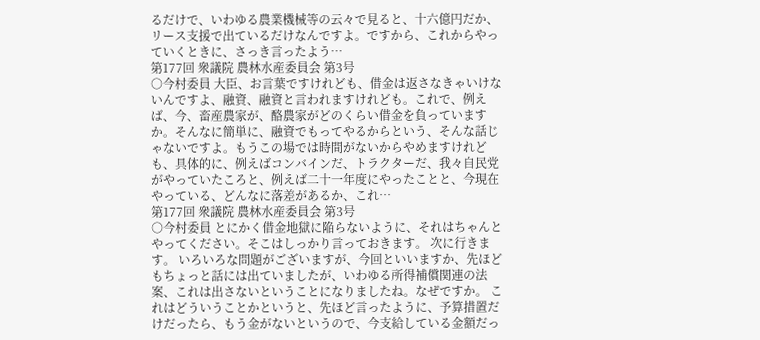るだけで、いわゆる農業機械等の云々で見ると、十六億円だか、リース支援で出ているだけなんですよ。ですから、これからやっていくときに、さっき言ったよう…
第177回 衆議院 農林水産委員会 第3号
○今村委員 大臣、お言葉ですけれども、借金は返さなきゃいけないんですよ、融資、融資と言われますけれども。これで、例えば、今、畜産農家が、酪農家がどのくらい借金を負っていますか。そんなに簡単に、融資でもってやるからという、そんな話じゃないですよ。もうこの場では時間がないからやめますけれども、具体的に、例えばコンバインだ、トラクターだ、我々自民党がやっていたころと、例えば二十一年度にやったことと、今現在やっている、どんなに落差があるか、これ…
第177回 衆議院 農林水産委員会 第3号
○今村委員 とにかく借金地獄に陥らないように、それはちゃんとやってください。そこはしっかり言っておきます。 次に行きます。 いろいろな問題がございますが、今回といいますか、先ほどもちょっと話には出ていましたが、いわゆる所得補償関連の法案、これは出さないということになりましたね。なぜですか。 これはどういうことかというと、先ほど言ったように、予算措置だけだったら、もう金がないというので、今支給している金額だっ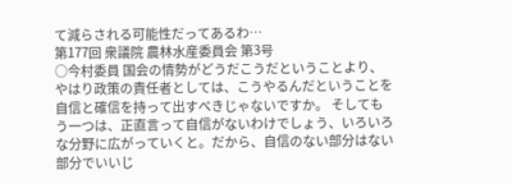て減らされる可能性だってあるわ…
第177回 衆議院 農林水産委員会 第3号
○今村委員 国会の情勢がどうだこうだということより、やはり政策の責任者としては、こうやるんだということを自信と確信を持って出すべきじゃないですか。 そしてもう一つは、正直言って自信がないわけでしょう、いろいろな分野に広がっていくと。だから、自信のない部分はない部分でいいじ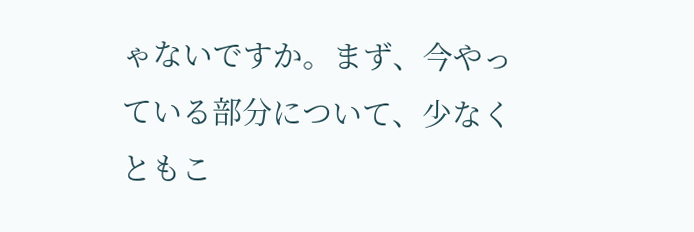ゃないですか。まず、今やっている部分について、少なくともこ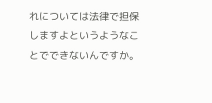れについては法律で担保しますよというようなことでできないんですか。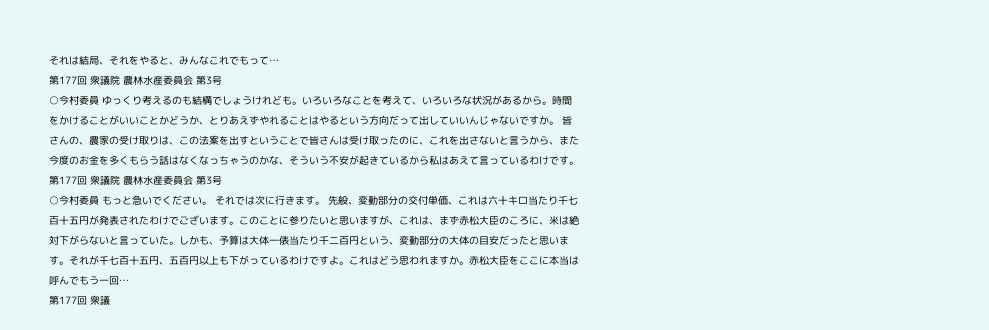それは結局、それをやると、みんなこれでもって…
第177回 衆議院 農林水産委員会 第3号
○今村委員 ゆっくり考えるのも結構でしょうけれども。いろいろなことを考えて、いろいろな状況があるから。時間をかけることがいいことかどうか、とりあえずやれることはやるという方向だって出していいんじゃないですか。 皆さんの、農家の受け取りは、この法案を出すということで皆さんは受け取ったのに、これを出さないと言うから、また今度のお金を多くもらう話はなくなっちゃうのかな、そういう不安が起きているから私はあえて言っているわけです。
第177回 衆議院 農林水産委員会 第3号
○今村委員 もっと急いでください。 それでは次に行きます。 先般、変動部分の交付単価、これは六十キロ当たり千七百十五円が発表されたわけでございます。このことに参りたいと思いますが、これは、まず赤松大臣のころに、米は絶対下がらないと言っていた。しかも、予算は大体一俵当たり千二百円という、変動部分の大体の目安だったと思います。それが千七百十五円、五百円以上も下がっているわけですよ。これはどう思われますか。赤松大臣をここに本当は呼んでもう一回…
第177回 衆議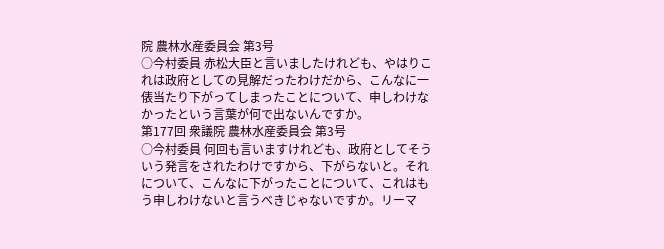院 農林水産委員会 第3号
○今村委員 赤松大臣と言いましたけれども、やはりこれは政府としての見解だったわけだから、こんなに一俵当たり下がってしまったことについて、申しわけなかったという言葉が何で出ないんですか。
第177回 衆議院 農林水産委員会 第3号
○今村委員 何回も言いますけれども、政府としてそういう発言をされたわけですから、下がらないと。それについて、こんなに下がったことについて、これはもう申しわけないと言うべきじゃないですか。リーマ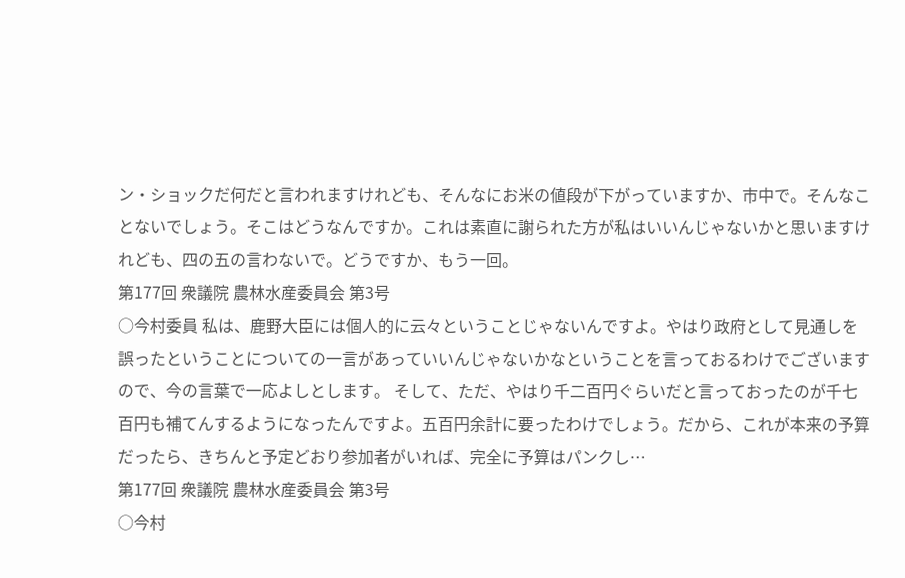ン・ショックだ何だと言われますけれども、そんなにお米の値段が下がっていますか、市中で。そんなことないでしょう。そこはどうなんですか。これは素直に謝られた方が私はいいんじゃないかと思いますけれども、四の五の言わないで。どうですか、もう一回。
第177回 衆議院 農林水産委員会 第3号
○今村委員 私は、鹿野大臣には個人的に云々ということじゃないんですよ。やはり政府として見通しを誤ったということについての一言があっていいんじゃないかなということを言っておるわけでございますので、今の言葉で一応よしとします。 そして、ただ、やはり千二百円ぐらいだと言っておったのが千七百円も補てんするようになったんですよ。五百円余計に要ったわけでしょう。だから、これが本来の予算だったら、きちんと予定どおり参加者がいれば、完全に予算はパンクし…
第177回 衆議院 農林水産委員会 第3号
○今村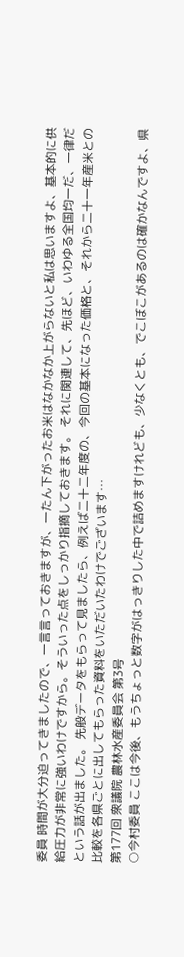委員 時間が大分迫ってきましたので、一言言っておきますが、一たん下がったお米はなかなか上がらないと私は思いますよ、基本的に供給圧力が非常に強いわけですから。そういった点をしっかり指摘しておきます。 それに関連して、先ほど、いわゆる全国均一だ、一律だという話が出ました。 先般データをもらって見ましたら、例えば二十二年度の、今回の基本になった価格と、それから二十一年産米との比較を各県ごとに出してもらった資料をいただいたわけでございます…
第177回 衆議院 農林水産委員会 第3号
○今村委員 ここは今後、もうちょっと数字がはっきりした中で詰めますけれども、少なくとも、でこぼこがあるのは確かなんですよ、県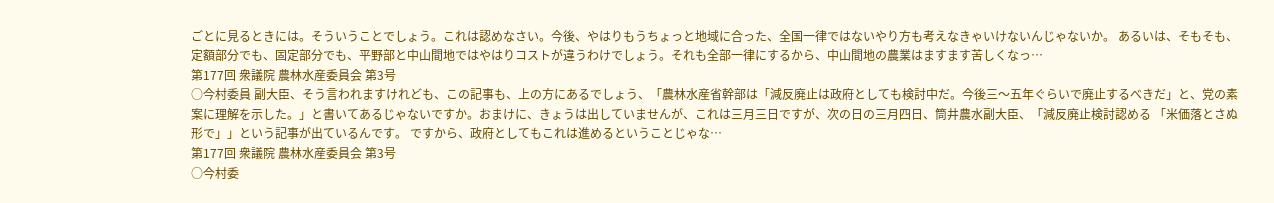ごとに見るときには。そういうことでしょう。これは認めなさい。今後、やはりもうちょっと地域に合った、全国一律ではないやり方も考えなきゃいけないんじゃないか。 あるいは、そもそも、定額部分でも、固定部分でも、平野部と中山間地ではやはりコストが違うわけでしょう。それも全部一律にするから、中山間地の農業はますます苦しくなっ…
第177回 衆議院 農林水産委員会 第3号
○今村委員 副大臣、そう言われますけれども、この記事も、上の方にあるでしょう、「農林水産省幹部は「減反廃止は政府としても検討中だ。今後三〜五年ぐらいで廃止するべきだ」と、党の素案に理解を示した。」と書いてあるじゃないですか。おまけに、きょうは出していませんが、これは三月三日ですが、次の日の三月四日、筒井農水副大臣、「減反廃止検討認める 「米価落とさぬ形で」」という記事が出ているんです。 ですから、政府としてもこれは進めるということじゃな…
第177回 衆議院 農林水産委員会 第3号
○今村委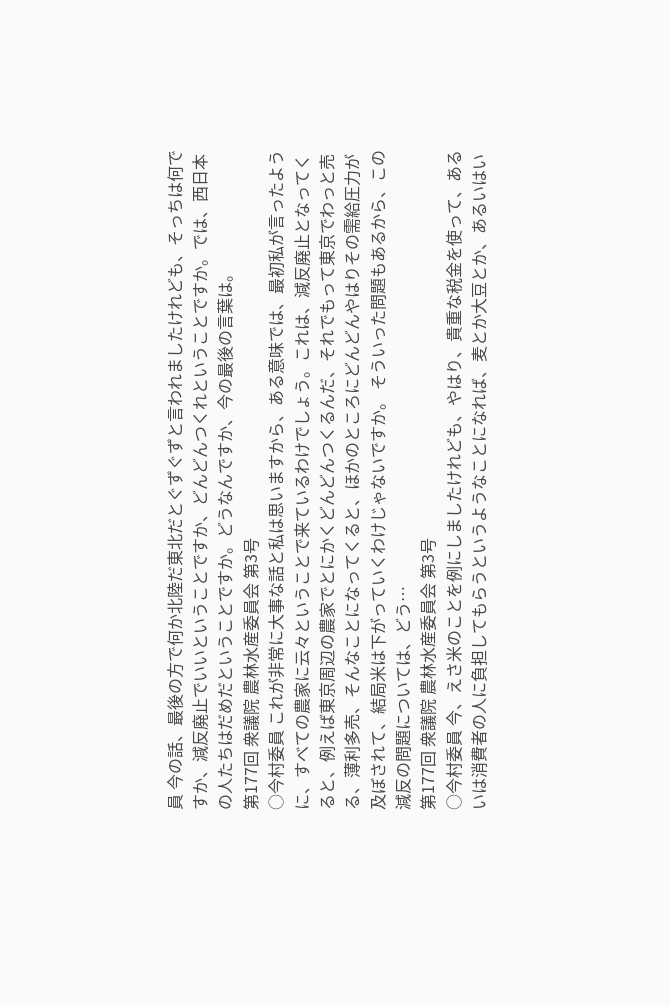員 今の話、最後の方で何か北陸だ東北だとぐずぐずと言われましたけれども、そっちは何ですか、減反廃止でいいということですか、どんどんつくれということですか。では、西日本の人たちはだめだということですか。どうなんですか、今の最後の言葉は。
第177回 衆議院 農林水産委員会 第3号
○今村委員 これが非常に大事な話と私は思いますから、ある意味では、最初私が言ったように、すべての農家に云々ということで来ているわけでしょう。これは、減反廃止となってくると、例えば東京周辺の農家でとにかくどんどんつくるんだ、それでもって東京でわっと売る、薄利多売、そんなことになってくると、ほかのところにどんどんやはりその需給圧力が及ぼされて、結局米は下がっていくわけじゃないですか。 そういった問題もあるから、この減反の問題については、どう…
第177回 衆議院 農林水産委員会 第3号
○今村委員 今、えさ米のことを例にしましたけれども、やはり、貴重な税金を使って、あるいは消費者の人に負担してもらうというようなことになれば、麦とか大豆とか、あるいはい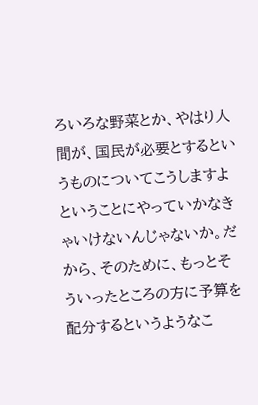ろいろな野菜とか、やはり人間が、国民が必要とするというものについてこうしますよということにやっていかなきゃいけないんじゃないか。だから、そのために、もっとそういったところの方に予算を配分するというようなこ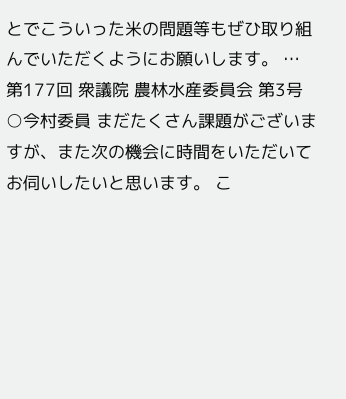とでこういった米の問題等もぜひ取り組んでいただくようにお願いします。 …
第177回 衆議院 農林水産委員会 第3号
○今村委員 まだたくさん課題がございますが、また次の機会に時間をいただいてお伺いしたいと思います。 こ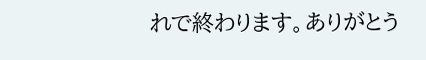れで終わります。ありがとう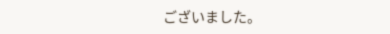ございました。